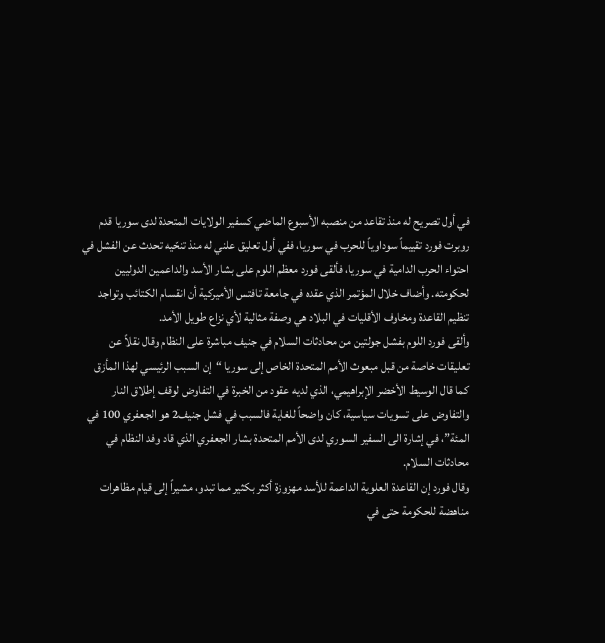في أول تصريح له منذ تقاعد من منصبه الأسبوع الماضي كسفير الولايات المتحدة لدى سوريا قدم روبرت فورد تقييماً سوداوياً للحرب في سوريا، ففي أول تعليق علني له منذ تنحّيه تحدث عن الفشل في احتواء الحرب الدامية في سوريا، فألقى فورد معظم اللوم على بشار الأسد والداعمين الدوليين لحكومته. وأضاف خلال المؤتمر الذي عقده في جامعة تافتس الأميركية أن انقسام الكتائب وتواجد تنظيم القاعدة ومخاوف الأقليات في البلاد هي وصفة مثالية لأي نزاع طويل الأمد.
وألقى فورد اللوم بفشل جولتين من محادثات السلام في جنيف مباشرة على النظام وقال نقلاً عن تعليقات خاصة من قبل مبعوث الأمم المتحدة الخاص إلى سوريا “إن السبب الرئيسي لهذا المأزق كما قال الوسيط الأخضر الإبراهيمي، الذي لديه عقود من الخبرة في التفاوض لوقف إطلاق النار والتفاوض على تسويات سياسية، كان واضحاً للغاية فالسبب في فشل جنيف2 هو الجعفري 100 في المئة”، في إشارة الى السفير السوري لدى الأمم المتحدة بشار الجعفري الذي قاد وفد النظام في محادثات السلام.
وقال فورد إن القاعدة العلوية الداعمة للأسد مهزوزة أكثر بكثير مما تبدو، مشيراً إلى قيام مظاهرات مناهضة للحكومة حتى في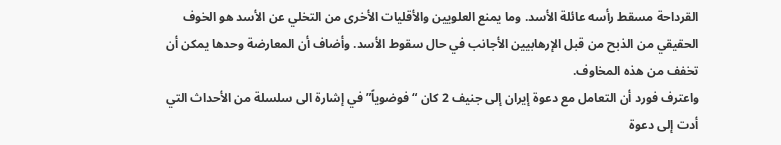القرداحة مسقط رأسه عائلة الأسد. وما يمنع العلويين والأقليات الأخرى من التخلي عن الأسد هو الخوف الحقيقي من الذبح من قبل الإرهابيين الأجانب في حال سقوط الأسد. وأضاف أن المعارضة وحدها يمكن أن تخفف من هذه المخاوف.
واعترف فورد أن التعامل مع دعوة إيران إلى جنيف 2 كان “فوضوياً” في إشارة الى سلسلة من الأحداث التي أدت إلى دعوة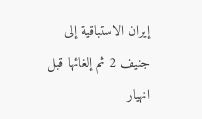إيران الاستباقية إلى جنيف 2 ثم إلغائها قبل انهيار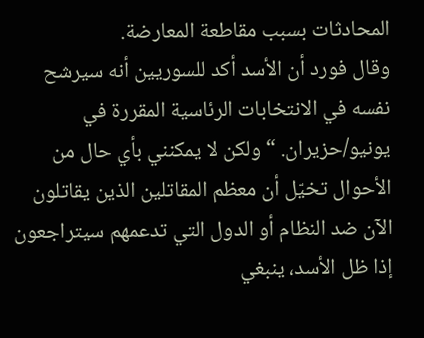المحادثات بسبب مقاطعة المعارضة.
وقال فورد أن الأسد أكد للسوريين أنه سيرشح نفسه في الانتخابات الرئاسية المقررة في يونيو/حزيران. “ولكن لا يمكنني بأي حال من الأحوال تخيّل أن معظم المقاتلين الذين يقاتلون الآن ضد النظام أو الدول التي تدعمهم سيتراجعون إذا ظل الأسد، ينبغي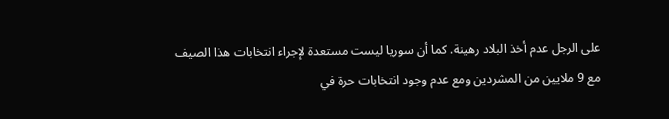على الرجل عدم أخذ البلاد رهينة. كما أن سوريا ليست مستعدة لإجراء انتخابات هذا الصيف مع 9 ملايين من المشردين ومع عدم وجود انتخابات حرة في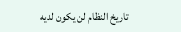تاريخ النظام لن يكون لديه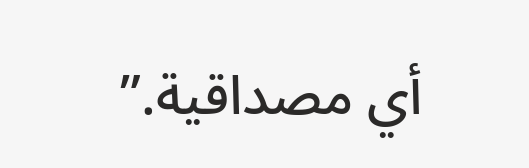أي مصداقية.”